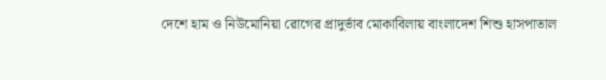দেশে হাম ও নিউমোনিয়া রোগের প্রাদুর্ভাব মোকাবিলায় বাংলাদেশ শিশু হাসপাতাল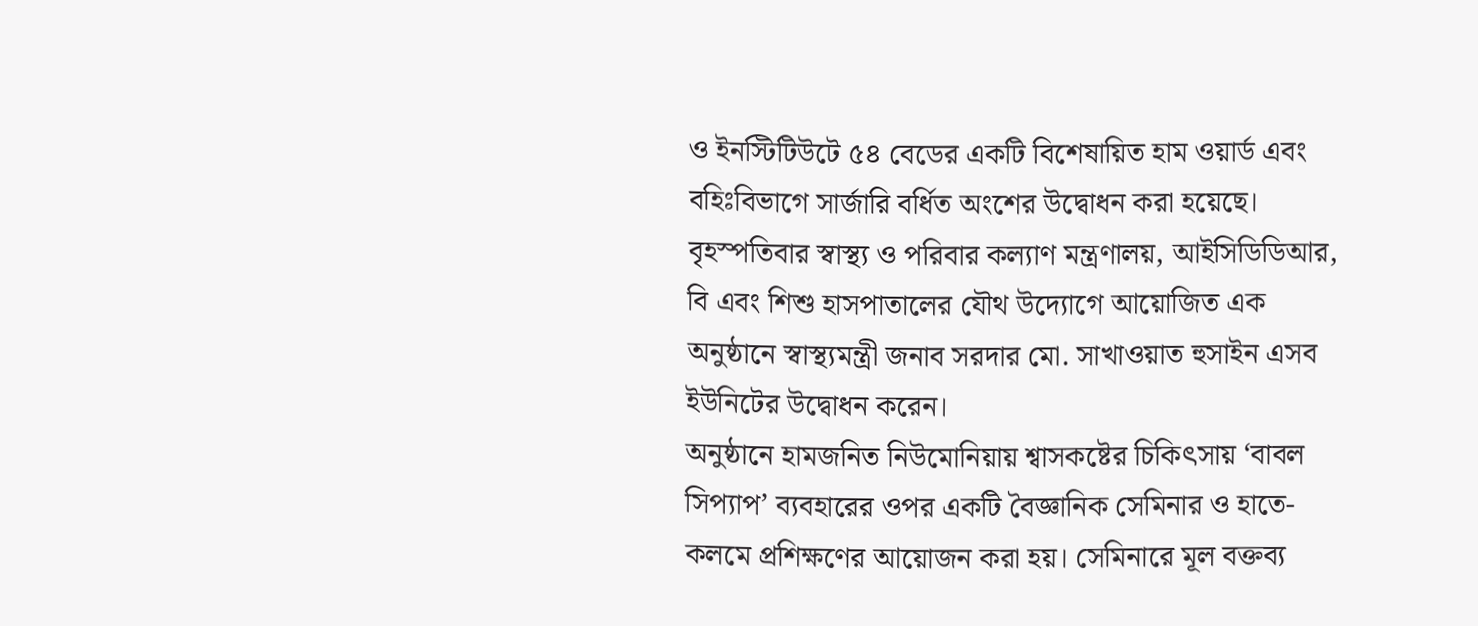ও ইনস্টিটিউটে ৫৪ বেডের একটি বিশেষায়িত হাম ওয়ার্ড এবং বহিঃবিভাগে সার্জারি বর্ধিত অংশের উদ্বোধন করা হয়েছে।
বৃহস্পতিবার স্বাস্থ্য ও পরিবার কল্যাণ মন্ত্রণালয়, আইসিডিডিআর, বি এবং শিশু হাসপাতালের যৌথ উদ্যোগে আয়োজিত এক অনুষ্ঠানে স্বাস্থ্যমন্ত্রী জনাব সরদার মো. সাখাওয়াত হুসাইন এসব ইউনিটের উদ্বোধন করেন।
অনুষ্ঠানে হামজনিত নিউমোনিয়ায় শ্বাসকষ্টের চিকিৎসায় ‘বাবল সিপ্যাপ’ ব্যবহারের ওপর একটি বৈজ্ঞানিক সেমিনার ও হাতে-কলমে প্রশিক্ষণের আয়োজন করা হয়। সেমিনারে মূল বক্তব্য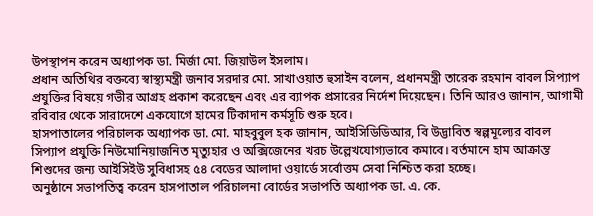উপস্থাপন করেন অধ্যাপক ডা. মির্জা মো. জিয়াউল ইসলাম।
প্রধান অতিথির বক্তব্যে স্বাস্থ্যমন্ত্রী জনাব সরদার মো. সাখাওয়াত হুসাইন বলেন, প্রধানমন্ত্রী তারেক রহমান বাবল সিপ্যাপ প্রযুক্তির বিষয়ে গভীর আগ্রহ প্রকাশ করেছেন এবং এর ব্যাপক প্রসারের নির্দেশ দিয়েছেন। তিনি আরও জানান, আগামী রবিবার থেকে সারাদেশে একযোগে হামের টিকাদান কর্মসূচি শুরু হবে।
হাসপাতালের পরিচালক অধ্যাপক ডা. মো. মাহবুবুল হক জানান, আইসিডিডিআর, বি উদ্ভাবিত স্বল্পমূল্যের বাবল সিপ্যাপ প্রযুক্তি নিউমোনিয়াজনিত মৃত্যুহার ও অক্সিজেনের খরচ উল্লেখযোগ্যভাবে কমাবে। বর্তমানে হাম আক্রান্ত শিশুদের জন্য আইসিইউ সুবিধাসহ ৫৪ বেডের আলাদা ওয়ার্ডে সর্বোত্তম সেবা নিশ্চিত করা হচ্ছে।
অনুষ্ঠানে সভাপতিত্ব করেন হাসপাতাল পরিচালনা বোর্ডের সভাপতি অধ্যাপক ডা. এ. কে.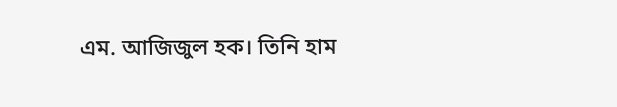এম. আজিজুল হক। তিনি হাম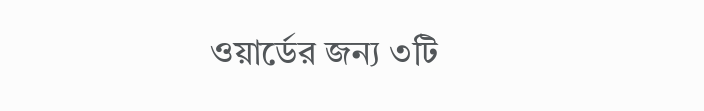ওয়ার্ডের জন্য ৩টি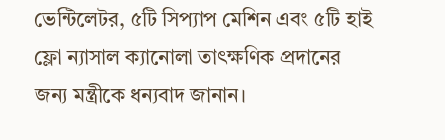ভেন্টিলেটর, ৫টি সিপ্যাপ মেশিন এবং ৫টি হাই ফ্লো ন্যাসাল ক্যানোলা তাৎক্ষণিক প্রদানের জন্য মন্ত্রীকে ধন্যবাদ জানান।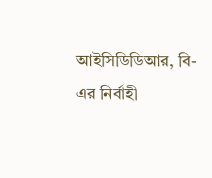আইসিডিডিআর, বি-এর নির্বাহী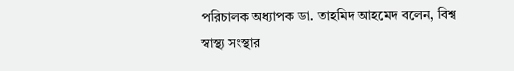পরিচালক অধ্যাপক ডা. তাহমিদ আহমেদ বলেন, বিশ্ব স্বাস্থ্য সংস্থার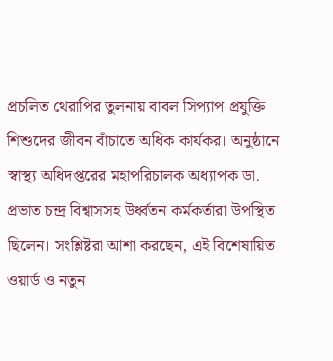প্রচলিত থেরাপির তুলনায় বাবল সিপ্যাপ প্রযুক্তি শিশুদের জীবন বাঁচাতে অধিক কার্যকর। অনুষ্ঠানে স্বাস্থ্য অধিদপ্তরের মহাপরিচালক অধ্যাপক ডা. প্রভাত চন্দ্র বিশ্বাসসহ উর্ধ্বতন কর্মকর্তারা উপস্থিত ছিলেন। সংশ্লিষ্টরা আশা করছেন, এই বিশেষায়িত ওয়ার্ড ও নতুন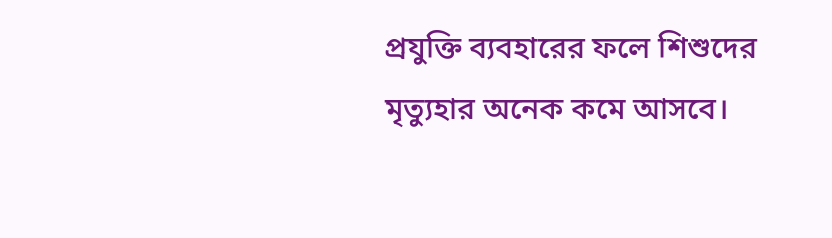প্রযুক্তি ব্যবহারের ফলে শিশুদের মৃত্যুহার অনেক কমে আসবে।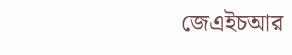জেএইচআর